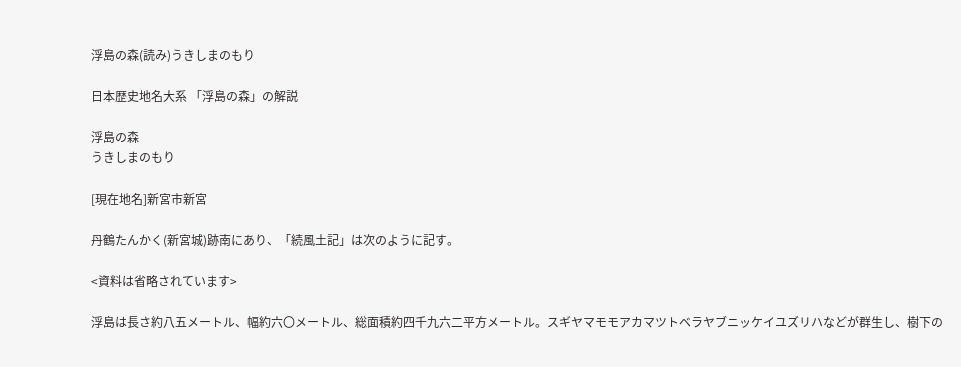浮島の森(読み)うきしまのもり

日本歴史地名大系 「浮島の森」の解説

浮島の森
うきしまのもり

[現在地名]新宮市新宮

丹鶴たんかく(新宮城)跡南にあり、「続風土記」は次のように記す。

<資料は省略されています>

浮島は長さ約八五メートル、幅約六〇メートル、総面積約四千九六二平方メートル。スギヤマモモアカマツトベラヤブニッケイユズリハなどが群生し、樹下の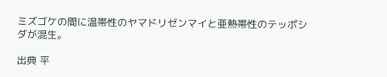ミズゴケの間に温帯性のヤマドリゼンマイと亜熱帯性のテッポシダが混生。

出典 平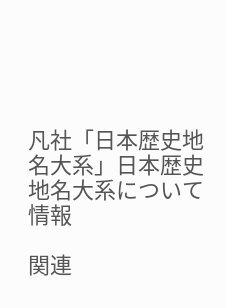凡社「日本歴史地名大系」日本歴史地名大系について 情報

関連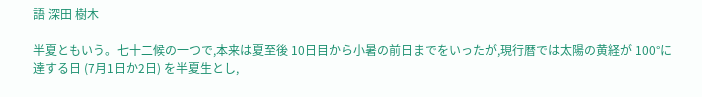語 深田 樹木

半夏ともいう。七十二候の一つで,本来は夏至後 10日目から小暑の前日までをいったが,現行暦では太陽の黄経が 100°に達する日 (7月1日か2日) を半夏生とし,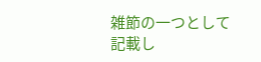雑節の一つとして記載し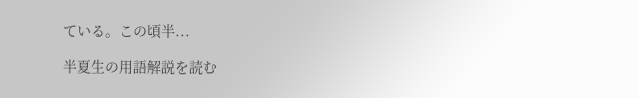ている。この頃半...

半夏生の用語解説を読む